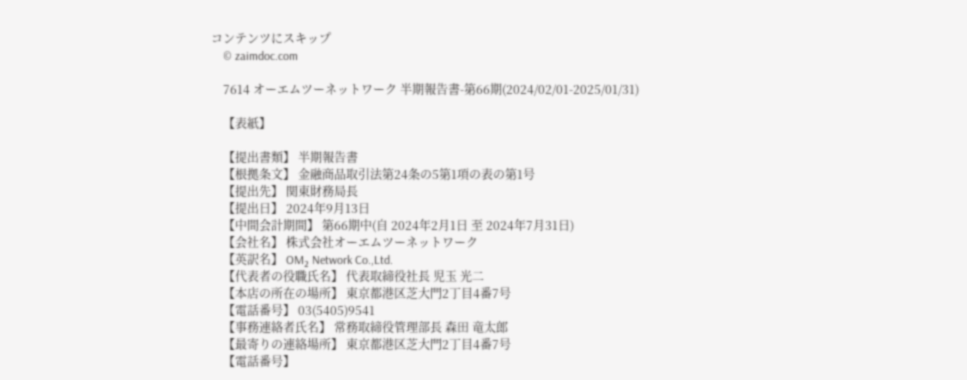コンテンツにスキップ
    © zaimdoc.com

    7614 オーエムツーネットワーク 半期報告書-第66期(2024/02/01-2025/01/31)

    【表紙】

    【提出書類】 半期報告書
    【根拠条文】 金融商品取引法第24条の5第1項の表の第1号
    【提出先】 関東財務局長
    【提出日】 2024年9月13日
    【中間会計期間】 第66期中(自 2024年2月1日 至 2024年7月31日)
    【会社名】 株式会社オーエムツーネットワーク
    【英訳名】 OM₂ Network Co.,Ltd.
    【代表者の役職氏名】 代表取締役社長 児玉 光二
    【本店の所在の場所】 東京都港区芝大門2丁目4番7号
    【電話番号】 03(5405)9541
    【事務連絡者氏名】 常務取締役管理部長 森田 竜太郎
    【最寄りの連絡場所】 東京都港区芝大門2丁目4番7号
    【電話番号】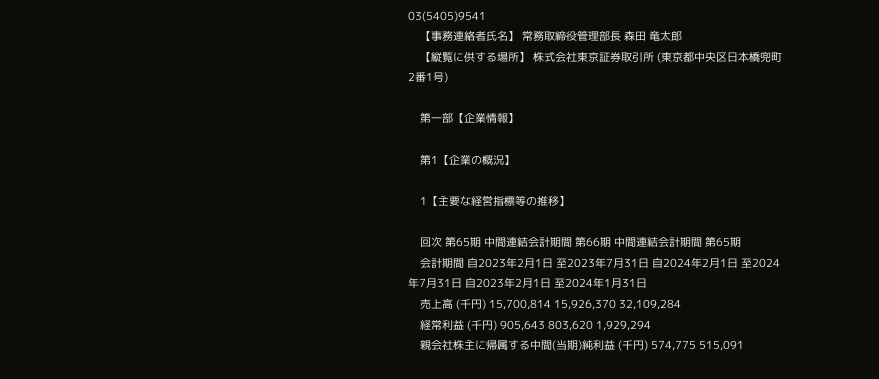03(5405)9541
    【事務連絡者氏名】 常務取締役管理部長 森田 竜太郎
    【縦覧に供する場所】 株式会社東京証券取引所 (東京都中央区日本橋兜町2番1号)

    第一部【企業情報】

    第1【企業の概況】

    1【主要な経営指標等の推移】

    回次 第65期 中間連結会計期間 第66期 中間連結会計期間 第65期
    会計期間 自2023年2月1日 至2023年7月31日 自2024年2月1日 至2024年7月31日 自2023年2月1日 至2024年1月31日
    売上高 (千円) 15,700,814 15,926,370 32,109,284
    経常利益 (千円) 905,643 803,620 1,929,294
    親会社株主に帰属する中間(当期)純利益 (千円) 574,775 515,091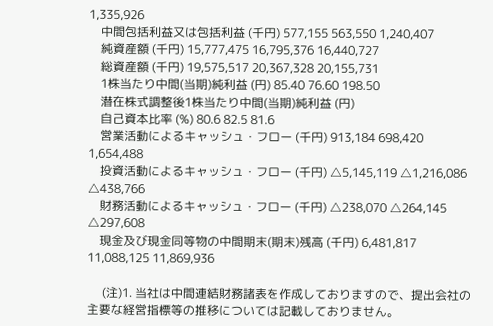1,335,926
    中間包括利益又は包括利益 (千円) 577,155 563,550 1,240,407
    純資産額 (千円) 15,777,475 16,795,376 16,440,727
    総資産額 (千円) 19,575,517 20,367,328 20,155,731
    1株当たり中間(当期)純利益 (円) 85.40 76.60 198.50
    潜在株式調整後1株当たり中間(当期)純利益 (円)
    自己資本比率 (%) 80.6 82.5 81.6
    営業活動によるキャッシュ・フロー (千円) 913,184 698,420 1,654,488
    投資活動によるキャッシュ・フロー (千円) △5,145,119 △1,216,086 △438,766
    財務活動によるキャッシュ・フロー (千円) △238,070 △264,145 △297,608
    現金及び現金同等物の中間期末(期末)残高 (千円) 6,481,817 11,088,125 11,869,936

     (注)1. 当社は中間連結財務諸表を作成しておりますので、提出会社の主要な経営指標等の推移については記載しておりません。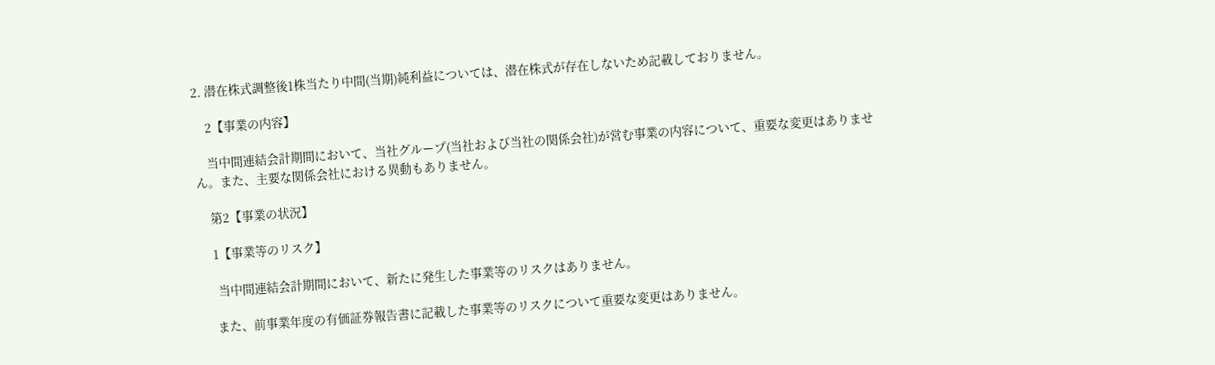2. 潜在株式調整後1株当たり中間(当期)純利益については、潜在株式が存在しないため記載しておりません。

    2【事業の内容】

    当中間連結会計期間において、当社グループ(当社および当社の関係会社)が営む事業の内容について、重要な変更はありません。また、主要な関係会社における異動もありません。

    第2【事業の状況】

    1【事業等のリスク】

     当中間連結会計期間において、新たに発生した事業等のリスクはありません。

    また、前事業年度の有価証券報告書に記載した事業等のリスクについて重要な変更はありません。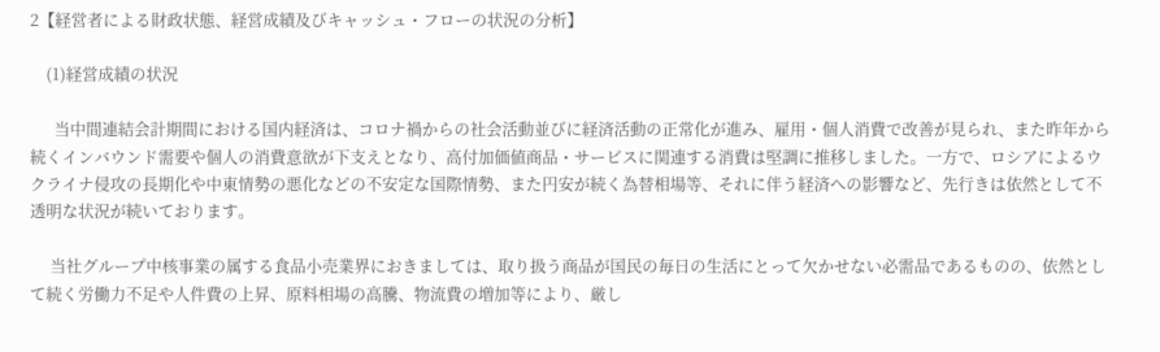2【経営者による財政状態、経営成績及びキャッシュ・フローの状況の分析】

    (1)経営成績の状況

      当中間連結会計期間における国内経済は、コロナ禍からの社会活動並びに経済活動の正常化が進み、雇用・個人消費で改善が見られ、また昨年から続くインバウンド需要や個人の消費意欲が下支えとなり、高付加価値商品・サービスに関連する消費は堅調に推移しました。一方で、ロシアによるウクライナ侵攻の長期化や中東情勢の悪化などの不安定な国際情勢、また円安が続く為替相場等、それに伴う経済への影響など、先行きは依然として不透明な状況が続いております。

     当社グループ中核事業の属する食品小売業界におきましては、取り扱う商品が国民の毎日の生活にとって欠かせない必需品であるものの、依然として続く労働力不足や人件費の上昇、原料相場の高騰、物流費の増加等により、厳し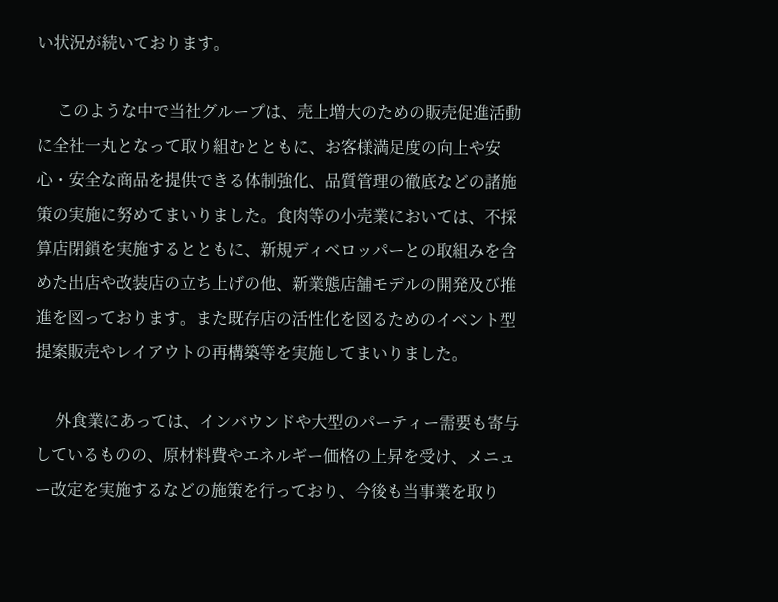い状況が続いております。

     このような中で当社グループは、売上増大のための販売促進活動に全社一丸となって取り組むとともに、お客様満足度の向上や安心・安全な商品を提供できる体制強化、品質管理の徹底などの諸施策の実施に努めてまいりました。食肉等の小売業においては、不採算店閉鎖を実施するとともに、新規ディベロッパーとの取組みを含めた出店や改装店の立ち上げの他、新業態店舗モデルの開発及び推進を図っております。また既存店の活性化を図るためのイベント型提案販売やレイアウトの再構築等を実施してまいりました。

     外食業にあっては、インバウンドや大型のパーティー需要も寄与しているものの、原材料費やエネルギー価格の上昇を受け、メニュー改定を実施するなどの施策を行っており、今後も当事業を取り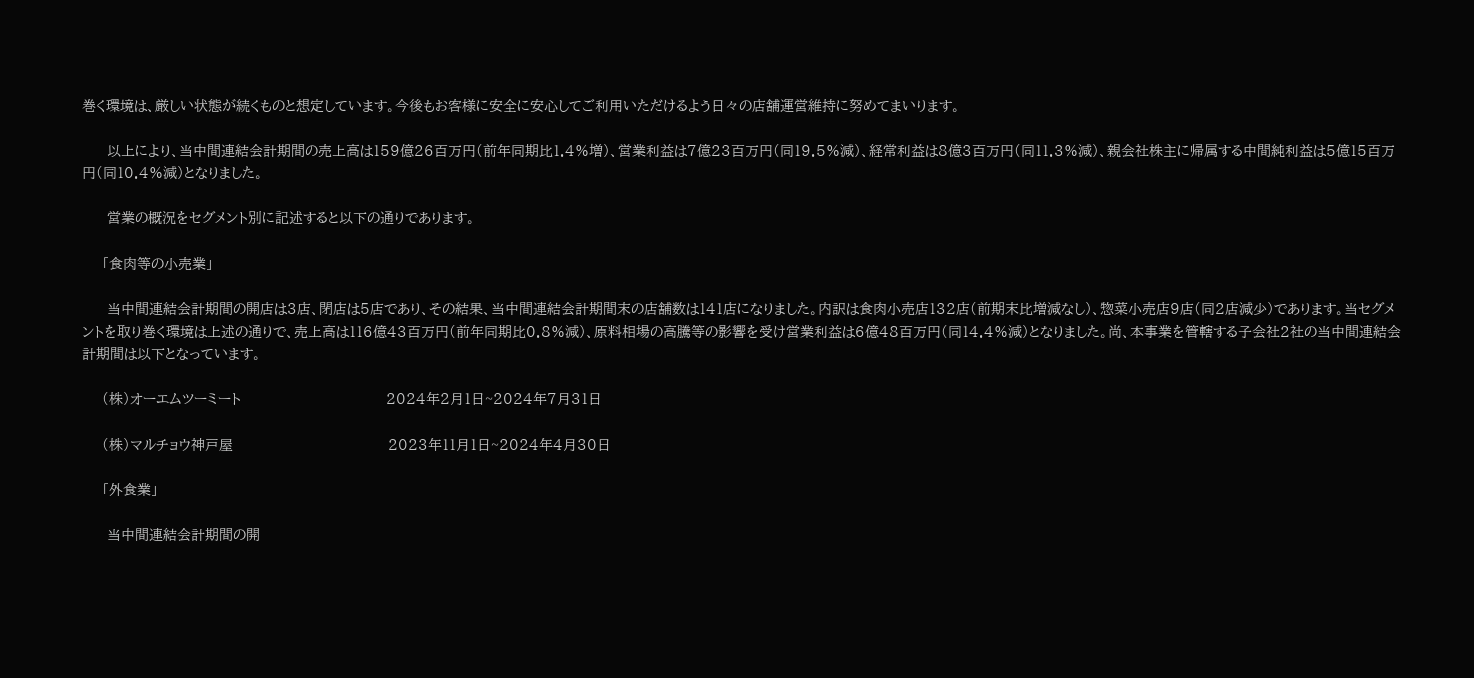巻く環境は、厳しい状態が続くものと想定しています。今後もお客様に安全に安心してご利用いただけるよう日々の店舗運営維持に努めてまいります。

     以上により、当中間連結会計期間の売上高は159億26百万円(前年同期比1.4%増)、営業利益は7億23百万円(同19.5%減)、経常利益は8億3百万円(同11.3%減)、親会社株主に帰属する中間純利益は5億15百万円(同10.4%減)となりました。

     営業の概況をセグメント別に記述すると以下の通りであります。

    「食肉等の小売業」

     当中間連結会計期間の開店は3店、閉店は5店であり、その結果、当中間連結会計期間末の店舗数は141店になりました。内訳は食肉小売店132店(前期末比増減なし)、惣菜小売店9店(同2店減少)であります。当セグメントを取り巻く環境は上述の通りで、売上高は116億43百万円(前年同期比0.8%減)、原料相場の高騰等の影響を受け営業利益は6億48百万円(同14.4%減)となりました。尚、本事業を管轄する子会社2社の当中間連結会計期間は以下となっています。

    (株)オーエムツーミート                             2024年2月1日~2024年7月31日

    (株)マルチョウ神戸屋                               2023年11月1日~2024年4月30日

    「外食業」

     当中間連結会計期間の開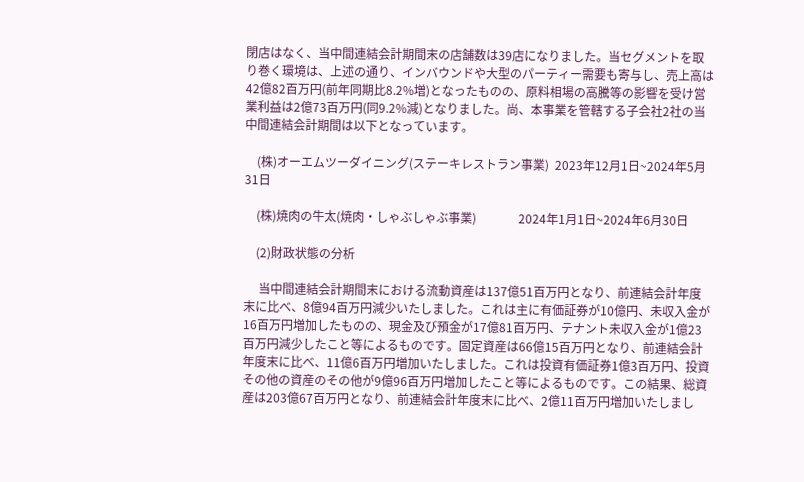閉店はなく、当中間連結会計期間末の店舗数は39店になりました。当セグメントを取り巻く環境は、上述の通り、インバウンドや大型のパーティー需要も寄与し、売上高は42億82百万円(前年同期比8.2%増)となったものの、原料相場の高騰等の影響を受け営業利益は2億73百万円(同9.2%減)となりました。尚、本事業を管轄する子会社2社の当中間連結会計期間は以下となっています。

    (株)オーエムツーダイニング(ステーキレストラン事業)  2023年12月1日~2024年5月31日

    (株)焼肉の牛太(焼肉・しゃぶしゃぶ事業)              2024年1月1日~2024年6月30日

    (2)財政状態の分析

     当中間連結会計期間末における流動資産は137億51百万円となり、前連結会計年度末に比べ、8億94百万円減少いたしました。これは主に有価証券が10億円、未収入金が16百万円増加したものの、現金及び預金が17億81百万円、テナント未収入金が1億23百万円減少したこと等によるものです。固定資産は66億15百万円となり、前連結会計年度末に比べ、11億6百万円増加いたしました。これは投資有価証券1億3百万円、投資その他の資産のその他が9億96百万円増加したこと等によるものです。この結果、総資産は203億67百万円となり、前連結会計年度末に比べ、2億11百万円増加いたしまし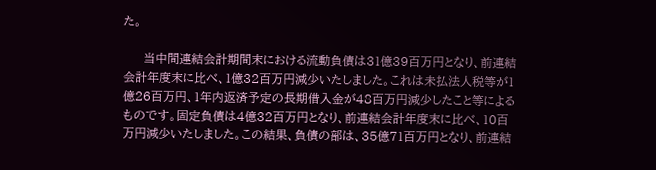た。

     当中間連結会計期間末における流動負債は31億39百万円となり、前連結会計年度末に比べ、1億32百万円減少いたしました。これは未払法人税等が1億26百万円、1年内返済予定の長期借入金が48百万円減少したこと等によるものです。固定負債は4億32百万円となり、前連結会計年度末に比べ、10百万円減少いたしました。この結果、負債の部は、35億71百万円となり、前連結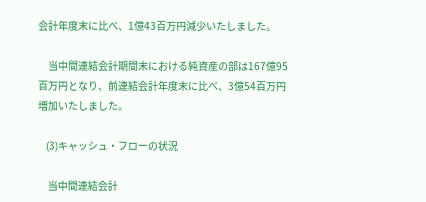会計年度末に比べ、1億43百万円減少いたしました。

     当中間連結会計期間末における純資産の部は167億95百万円となり、前連結会計年度末に比べ、3億54百万円増加いたしました。

    (3)キャッシュ・フローの状況

     当中間連結会計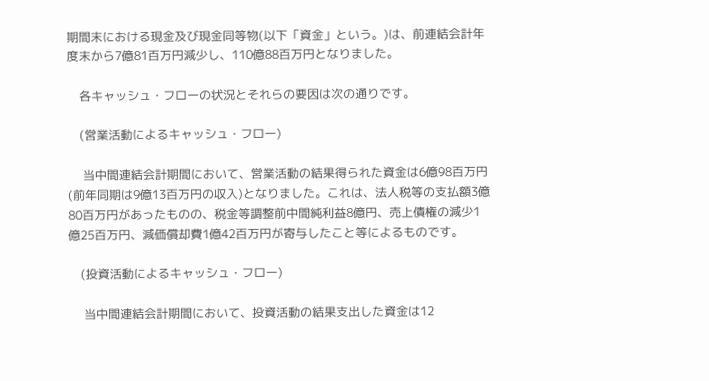期間末における現金及び現金同等物(以下「資金」という。)は、前連結会計年度末から7億81百万円減少し、110億88百万円となりました。

    各キャッシュ・フローの状況とそれらの要因は次の通りです。

    (営業活動によるキャッシュ・フロー)

     当中間連結会計期間において、営業活動の結果得られた資金は6億98百万円(前年同期は9億13百万円の収入)となりました。これは、法人税等の支払額3億80百万円があったものの、税金等調整前中間純利益8億円、売上債権の減少1億25百万円、減価償却費1億42百万円が寄与したこと等によるものです。

    (投資活動によるキャッシュ・フロー)

     当中間連結会計期間において、投資活動の結果支出した資金は12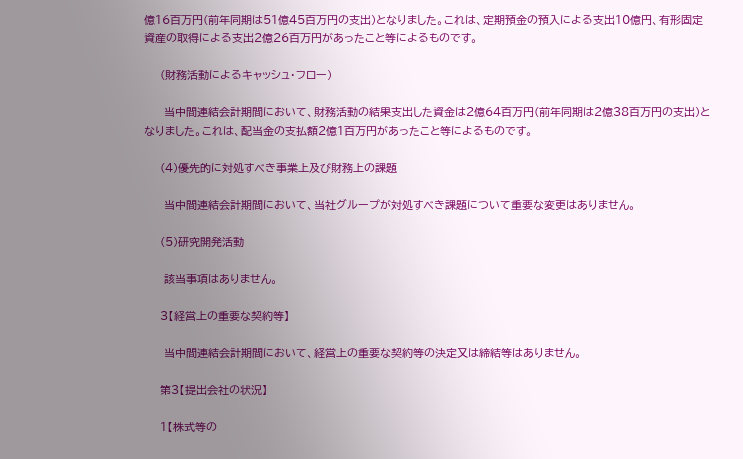億16百万円(前年同期は51億45百万円の支出)となりました。これは、定期預金の預入による支出10億円、有形固定資産の取得による支出2億26百万円があったこと等によるものです。

    (財務活動によるキャッシュ・フロー)

     当中間連結会計期間において、財務活動の結果支出した資金は2億64百万円(前年同期は2億38百万円の支出)となりました。これは、配当金の支払額2億1百万円があったこと等によるものです。

    (4)優先的に対処すべき事業上及び財務上の課題

     当中間連結会計期間において、当社グループが対処すべき課題について重要な変更はありません。

    (5)研究開発活動

     該当事項はありません。

    3【経営上の重要な契約等】

     当中間連結会計期間において、経営上の重要な契約等の決定又は締結等はありません。

    第3【提出会社の状況】

    1【株式等の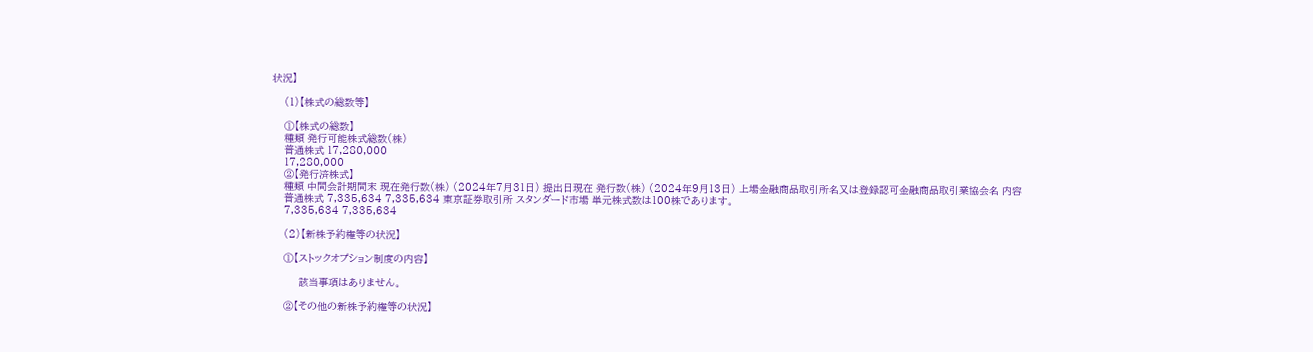状況】

    (1)【株式の総数等】

    ①【株式の総数】
    種類 発行可能株式総数(株)
    普通株式 17,280,000
    17,280,000
    ②【発行済株式】
    種類 中間会計期間末 現在発行数(株) (2024年7月31日) 提出日現在 発行数(株) (2024年9月13日) 上場金融商品取引所名又は登録認可金融商品取引業協会名 内容
    普通株式 7,335,634 7,335,634 東京証券取引所 スタンダード市場 単元株式数は100株であります。
    7,335,634 7,335,634

    (2)【新株予約権等の状況】

    ①【ストックオプション制度の内容】

         該当事項はありません。

    ②【その他の新株予約権等の状況】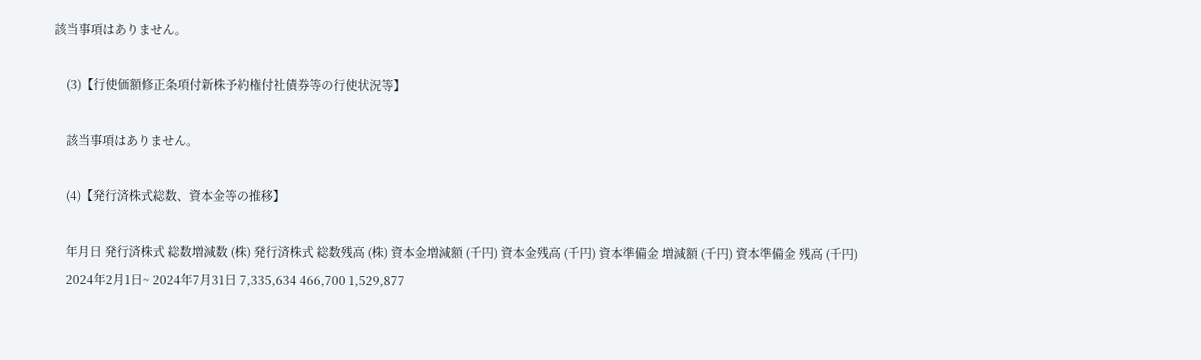該当事項はありません。

    (3)【行使価額修正条項付新株予約権付社債券等の行使状況等】

    該当事項はありません。

    (4)【発行済株式総数、資本金等の推移】

    年月日 発行済株式 総数増減数 (株) 発行済株式 総数残高 (株) 資本金増減額 (千円) 資本金残高 (千円) 資本準備金 増減額 (千円) 資本準備金 残高 (千円)
    2024年2月1日~ 2024年7月31日 7,335,634 466,700 1,529,877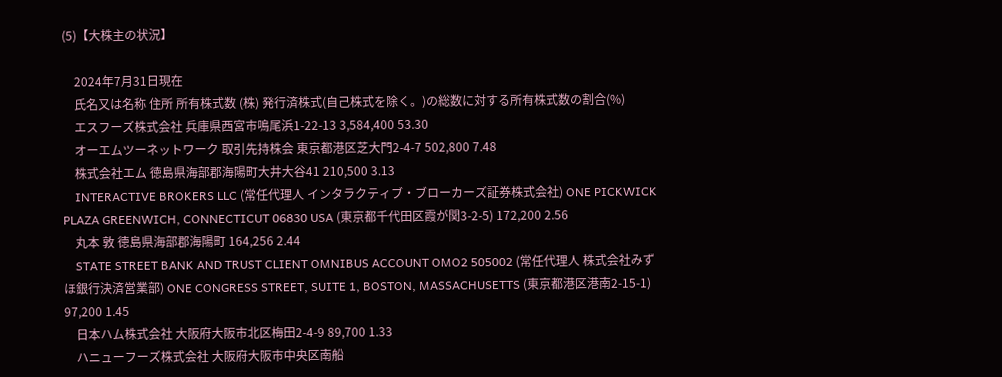(5)【大株主の状況】

    2024年7月31日現在
    氏名又は名称 住所 所有株式数 (株) 発行済株式(自己株式を除く。)の総数に対する所有株式数の割合(%)
    エスフーズ株式会社 兵庫県西宮市鳴尾浜1-22-13 3,584,400 53.30
    オーエムツーネットワーク 取引先持株会 東京都港区芝大門2-4-7 502,800 7.48
    株式会社エム 徳島県海部郡海陽町大井大谷41 210,500 3.13
    INTERACTIVE BROKERS LLC (常任代理人 インタラクティブ・ブローカーズ証券株式会社) ONE PICKWICK PLAZA GREENWICH, CONNECTICUT 06830 USA (東京都千代田区霞が関3-2-5) 172,200 2.56
    丸本 敦 徳島県海部郡海陽町 164,256 2.44
    STATE STREET BANK AND TRUST CLIENT OMNIBUS ACCOUNT OMO2 505002 (常任代理人 株式会社みずほ銀行決済営業部) ONE CONGRESS STREET, SUITE 1, BOSTON, MASSACHUSETTS (東京都港区港南2-15-1) 97,200 1.45
    日本ハム株式会社 大阪府大阪市北区梅田2-4-9 89,700 1.33
    ハニューフーズ株式会社 大阪府大阪市中央区南船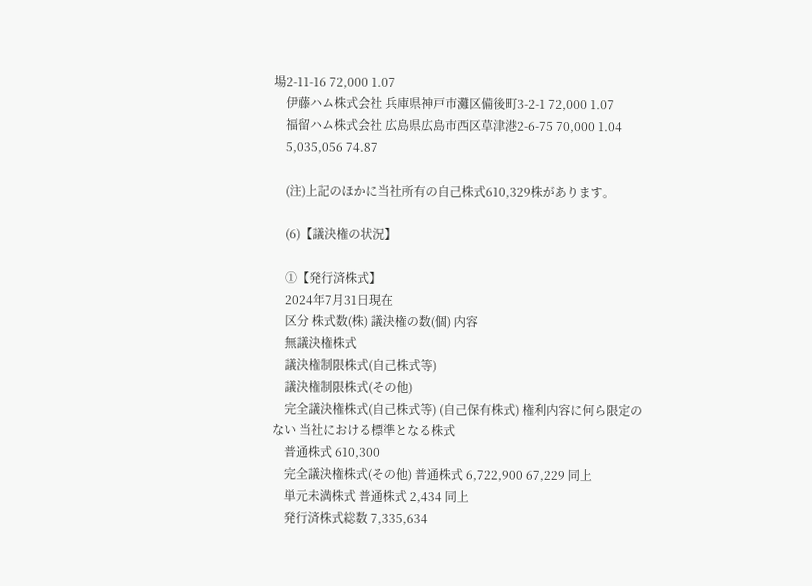場2-11-16 72,000 1.07
    伊藤ハム株式会社 兵庫県神戸市灘区備後町3-2-1 72,000 1.07
    福留ハム株式会社 広島県広島市西区草津港2-6-75 70,000 1.04
    5,035,056 74.87

    (注)上記のほかに当社所有の自己株式610,329株があります。

    (6)【議決権の状況】

    ①【発行済株式】
    2024年7月31日現在
    区分 株式数(株) 議決権の数(個) 内容
    無議決権株式
    議決権制限株式(自己株式等)
    議決権制限株式(その他)
    完全議決権株式(自己株式等) (自己保有株式) 権利内容に何ら限定のない 当社における標準となる株式
    普通株式 610,300
    完全議決権株式(その他) 普通株式 6,722,900 67,229 同上
    単元未満株式 普通株式 2,434 同上
    発行済株式総数 7,335,634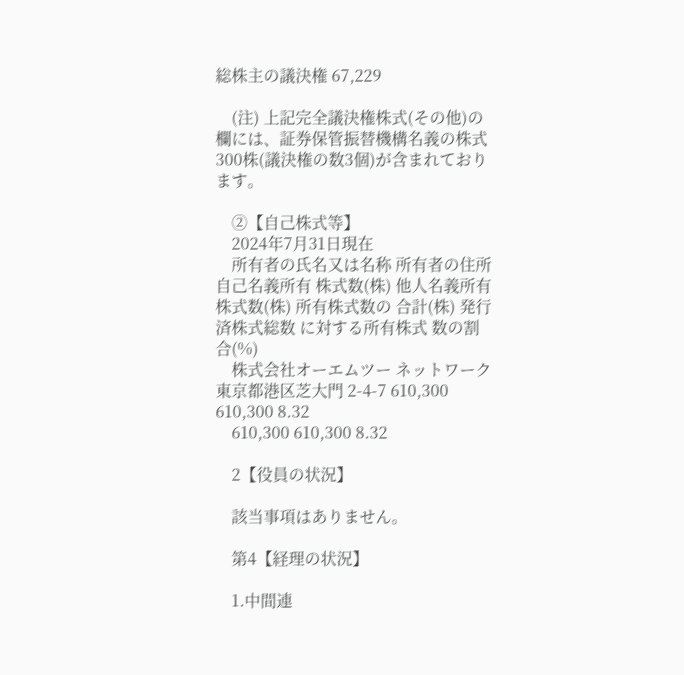総株主の議決権 67,229

    (注) 上記完全議決権株式(その他)の欄には、証券保管振替機構名義の株式300株(議決権の数3個)が含まれております。

    ②【自己株式等】
    2024年7月31日現在
    所有者の氏名又は名称 所有者の住所 自己名義所有 株式数(株) 他人名義所有 株式数(株) 所有株式数の 合計(株) 発行済株式総数 に対する所有株式 数の割合(%)
    株式会社オーエムツー ネットワーク 東京都港区芝大門 2-4-7 610,300 610,300 8.32
    610,300 610,300 8.32

    2【役員の状況】

    該当事項はありません。

    第4【経理の状況】

    1.中間連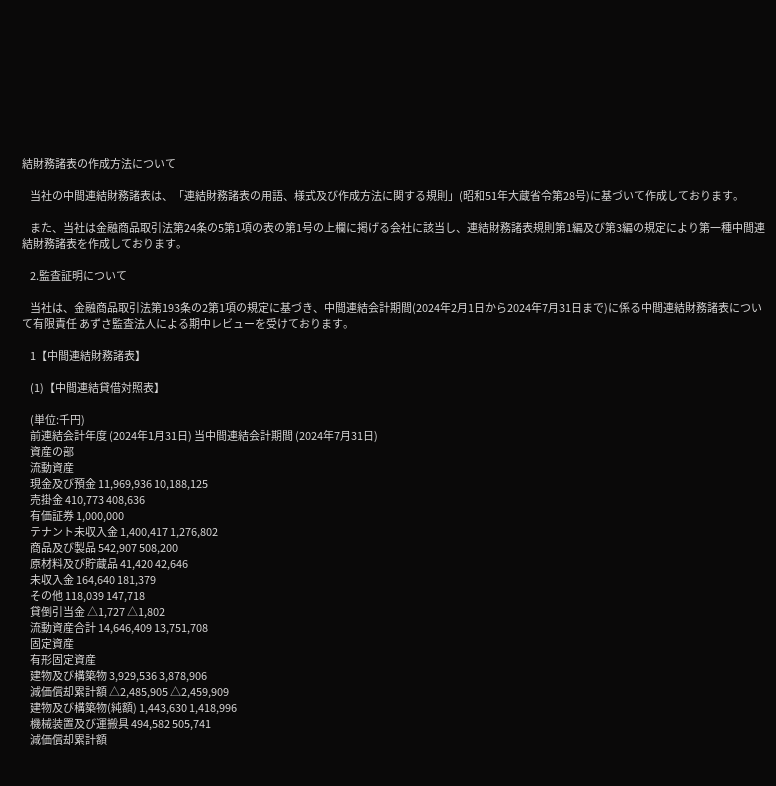結財務諸表の作成方法について

    当社の中間連結財務諸表は、「連結財務諸表の用語、様式及び作成方法に関する規則」(昭和51年大蔵省令第28号)に基づいて作成しております。

    また、当社は金融商品取引法第24条の5第1項の表の第1号の上欄に掲げる会社に該当し、連結財務諸表規則第1編及び第3編の規定により第一種中間連結財務諸表を作成しております。

    2.監査証明について

    当社は、金融商品取引法第193条の2第1項の規定に基づき、中間連結会計期間(2024年2月1日から2024年7月31日まで)に係る中間連結財務諸表について有限責任 あずさ監査法人による期中レビューを受けております。

    1【中間連結財務諸表】

    (1)【中間連結貸借対照表】

    (単位:千円)
    前連結会計年度 (2024年1月31日) 当中間連結会計期間 (2024年7月31日)
    資産の部
    流動資産
    現金及び預金 11,969,936 10,188,125
    売掛金 410,773 408,636
    有価証券 1,000,000
    テナント未収入金 1,400,417 1,276,802
    商品及び製品 542,907 508,200
    原材料及び貯蔵品 41,420 42,646
    未収入金 164,640 181,379
    その他 118,039 147,718
    貸倒引当金 △1,727 △1,802
    流動資産合計 14,646,409 13,751,708
    固定資産
    有形固定資産
    建物及び構築物 3,929,536 3,878,906
    減価償却累計額 △2,485,905 △2,459,909
    建物及び構築物(純額) 1,443,630 1,418,996
    機械装置及び運搬具 494,582 505,741
    減価償却累計額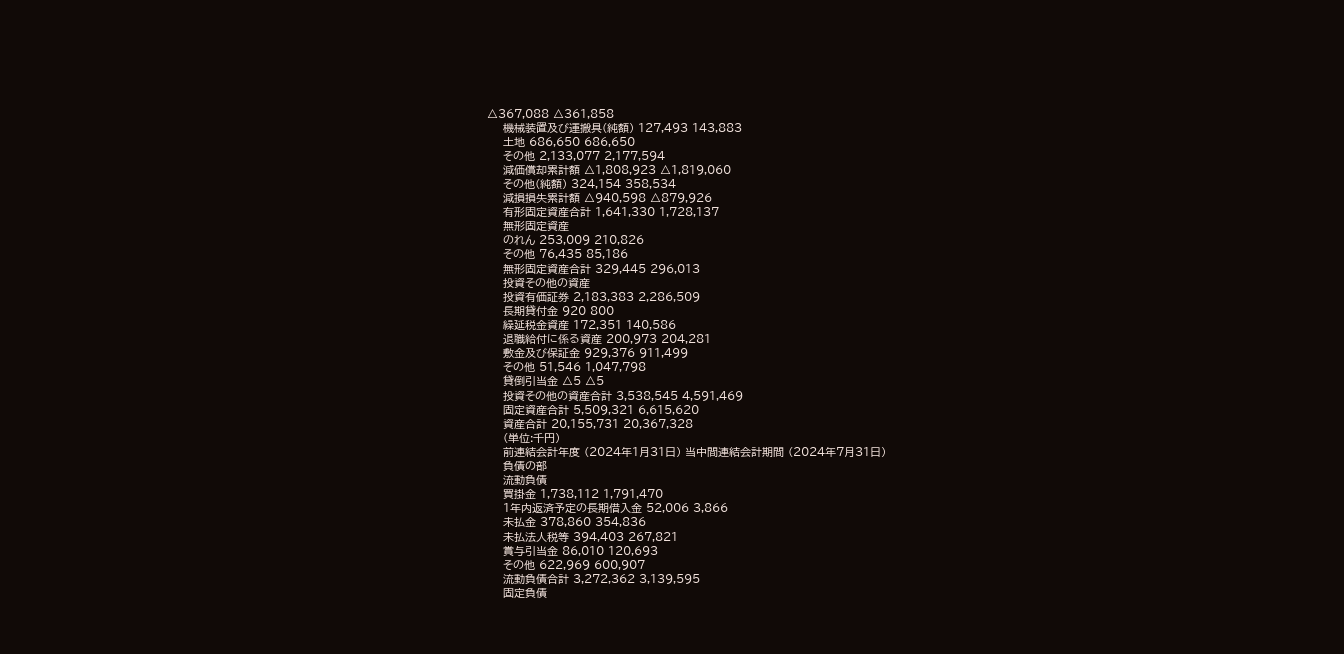△367,088 △361,858
    機械装置及び運搬具(純額) 127,493 143,883
    土地 686,650 686,650
    その他 2,133,077 2,177,594
    減価償却累計額 △1,808,923 △1,819,060
    その他(純額) 324,154 358,534
    減損損失累計額 △940,598 △879,926
    有形固定資産合計 1,641,330 1,728,137
    無形固定資産
    のれん 253,009 210,826
    その他 76,435 85,186
    無形固定資産合計 329,445 296,013
    投資その他の資産
    投資有価証券 2,183,383 2,286,509
    長期貸付金 920 800
    繰延税金資産 172,351 140,586
    退職給付に係る資産 200,973 204,281
    敷金及び保証金 929,376 911,499
    その他 51,546 1,047,798
    貸倒引当金 △5 △5
    投資その他の資産合計 3,538,545 4,591,469
    固定資産合計 5,509,321 6,615,620
    資産合計 20,155,731 20,367,328
    (単位:千円)
    前連結会計年度 (2024年1月31日) 当中間連結会計期間 (2024年7月31日)
    負債の部
    流動負債
    買掛金 1,738,112 1,791,470
    1年内返済予定の長期借入金 52,006 3,866
    未払金 378,860 354,836
    未払法人税等 394,403 267,821
    賞与引当金 86,010 120,693
    その他 622,969 600,907
    流動負債合計 3,272,362 3,139,595
    固定負債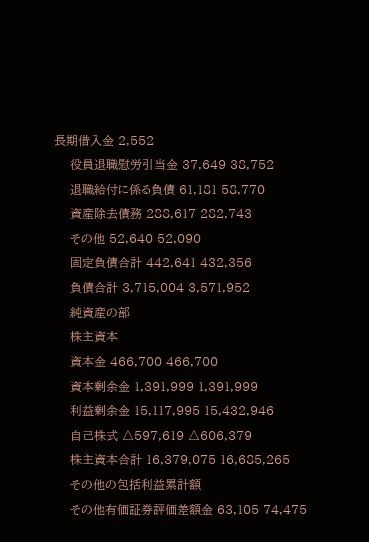長期借入金 2,552
    役員退職慰労引当金 37,649 38,752
    退職給付に係る負債 61,181 58,770
    資産除去債務 288,617 282,743
    その他 52,640 52,090
    固定負債合計 442,641 432,356
    負債合計 3,715,004 3,571,952
    純資産の部
    株主資本
    資本金 466,700 466,700
    資本剰余金 1,391,999 1,391,999
    利益剰余金 15,117,995 15,432,946
    自己株式 △597,619 △606,379
    株主資本合計 16,379,075 16,685,265
    その他の包括利益累計額
    その他有価証券評価差額金 63,105 74,475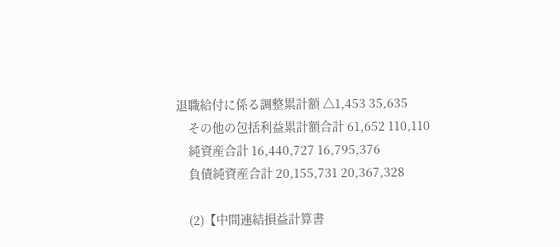退職給付に係る調整累計額 △1,453 35,635
    その他の包括利益累計額合計 61,652 110,110
    純資産合計 16,440,727 16,795,376
    負債純資産合計 20,155,731 20,367,328

    (2)【中間連結損益計算書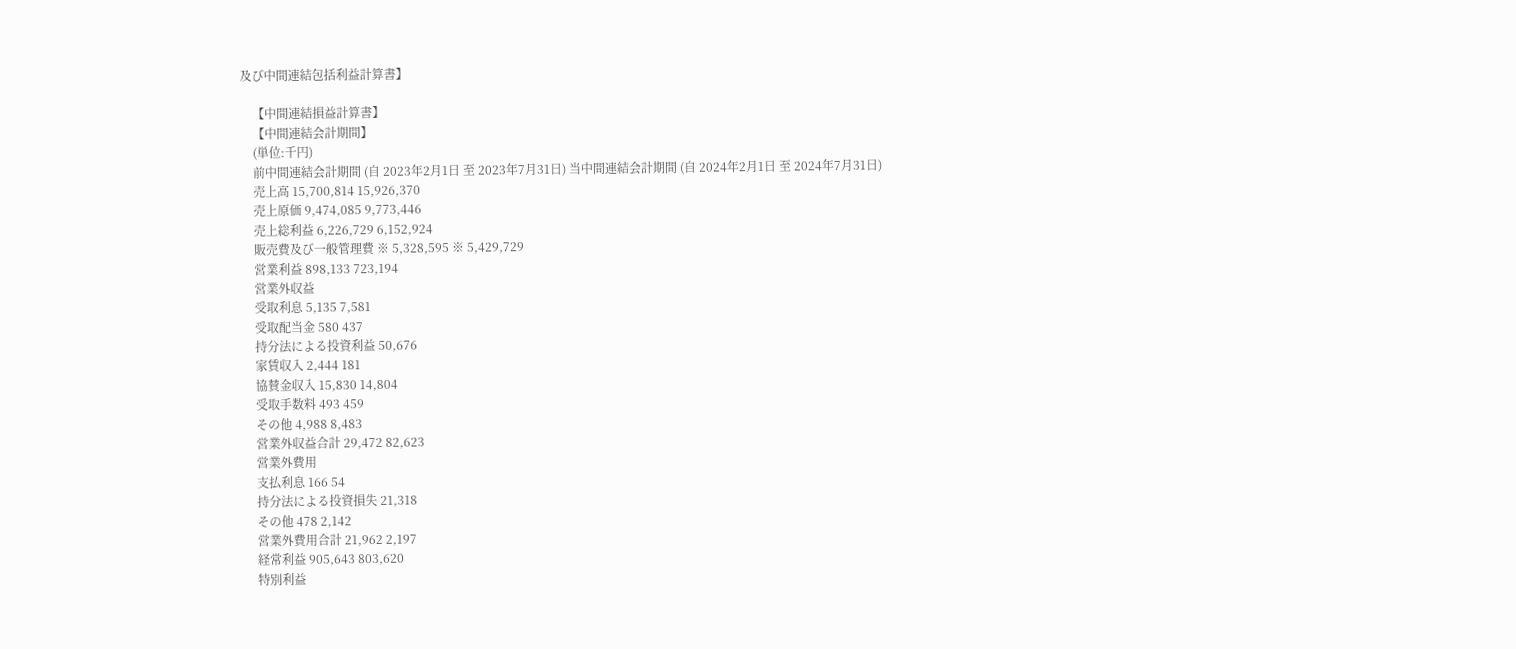及び中間連結包括利益計算書】

    【中間連結損益計算書】
    【中間連結会計期間】
    (単位:千円)
    前中間連結会計期間 (自 2023年2月1日 至 2023年7月31日) 当中間連結会計期間 (自 2024年2月1日 至 2024年7月31日)
    売上高 15,700,814 15,926,370
    売上原価 9,474,085 9,773,446
    売上総利益 6,226,729 6,152,924
    販売費及び一般管理費 ※ 5,328,595 ※ 5,429,729
    営業利益 898,133 723,194
    営業外収益
    受取利息 5,135 7,581
    受取配当金 580 437
    持分法による投資利益 50,676
    家賃収入 2,444 181
    協賛金収入 15,830 14,804
    受取手数料 493 459
    その他 4,988 8,483
    営業外収益合計 29,472 82,623
    営業外費用
    支払利息 166 54
    持分法による投資損失 21,318
    その他 478 2,142
    営業外費用合計 21,962 2,197
    経常利益 905,643 803,620
    特別利益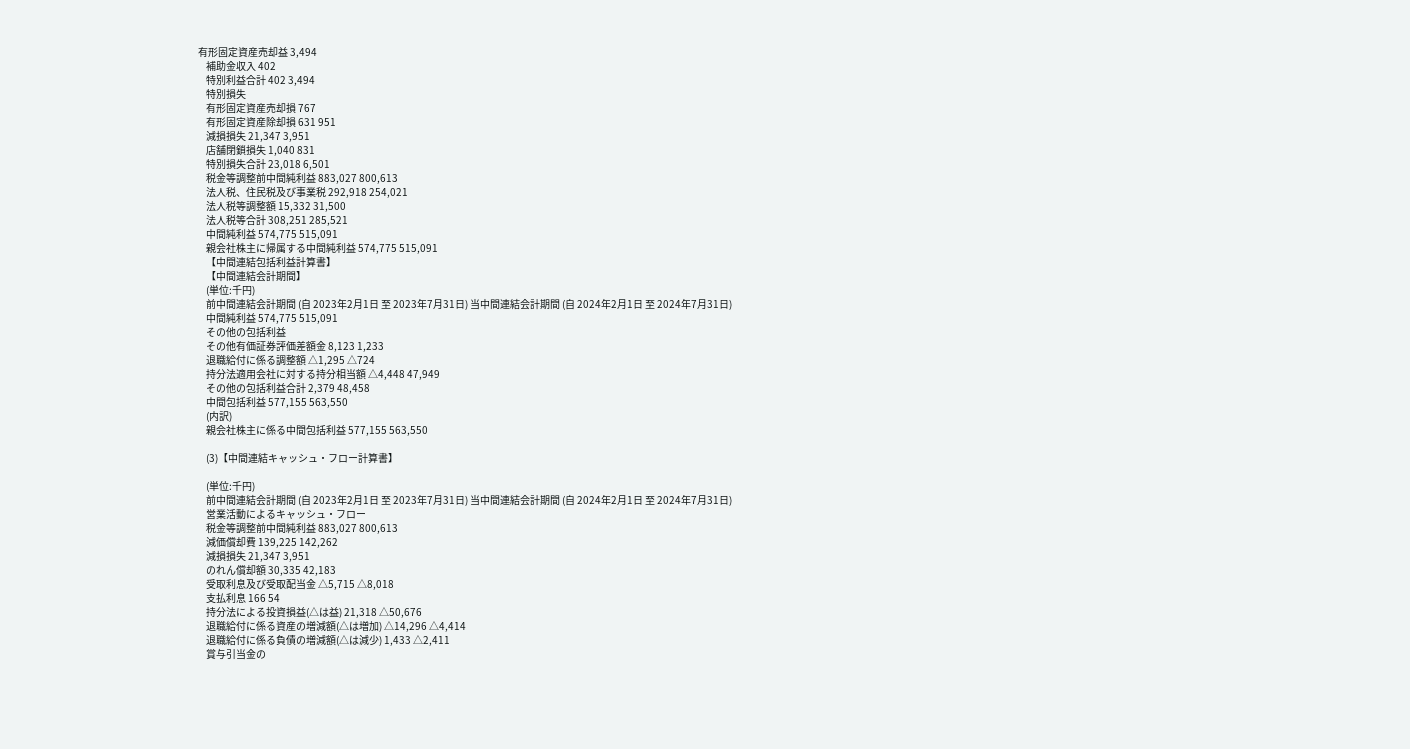有形固定資産売却益 3,494
    補助金収入 402
    特別利益合計 402 3,494
    特別損失
    有形固定資産売却損 767
    有形固定資産除却損 631 951
    減損損失 21,347 3,951
    店舗閉鎖損失 1,040 831
    特別損失合計 23,018 6,501
    税金等調整前中間純利益 883,027 800,613
    法人税、住民税及び事業税 292,918 254,021
    法人税等調整額 15,332 31,500
    法人税等合計 308,251 285,521
    中間純利益 574,775 515,091
    親会社株主に帰属する中間純利益 574,775 515,091
    【中間連結包括利益計算書】
    【中間連結会計期間】
    (単位:千円)
    前中間連結会計期間 (自 2023年2月1日 至 2023年7月31日) 当中間連結会計期間 (自 2024年2月1日 至 2024年7月31日)
    中間純利益 574,775 515,091
    その他の包括利益
    その他有価証券評価差額金 8,123 1,233
    退職給付に係る調整額 △1,295 △724
    持分法適用会社に対する持分相当額 △4,448 47,949
    その他の包括利益合計 2,379 48,458
    中間包括利益 577,155 563,550
    (内訳)
    親会社株主に係る中間包括利益 577,155 563,550

    (3)【中間連結キャッシュ・フロー計算書】

    (単位:千円)
    前中間連結会計期間 (自 2023年2月1日 至 2023年7月31日) 当中間連結会計期間 (自 2024年2月1日 至 2024年7月31日)
    営業活動によるキャッシュ・フロー
    税金等調整前中間純利益 883,027 800,613
    減価償却費 139,225 142,262
    減損損失 21,347 3,951
    のれん償却額 30,335 42,183
    受取利息及び受取配当金 △5,715 △8,018
    支払利息 166 54
    持分法による投資損益(△は益) 21,318 △50,676
    退職給付に係る資産の増減額(△は増加) △14,296 △4,414
    退職給付に係る負債の増減額(△は減少) 1,433 △2,411
    賞与引当金の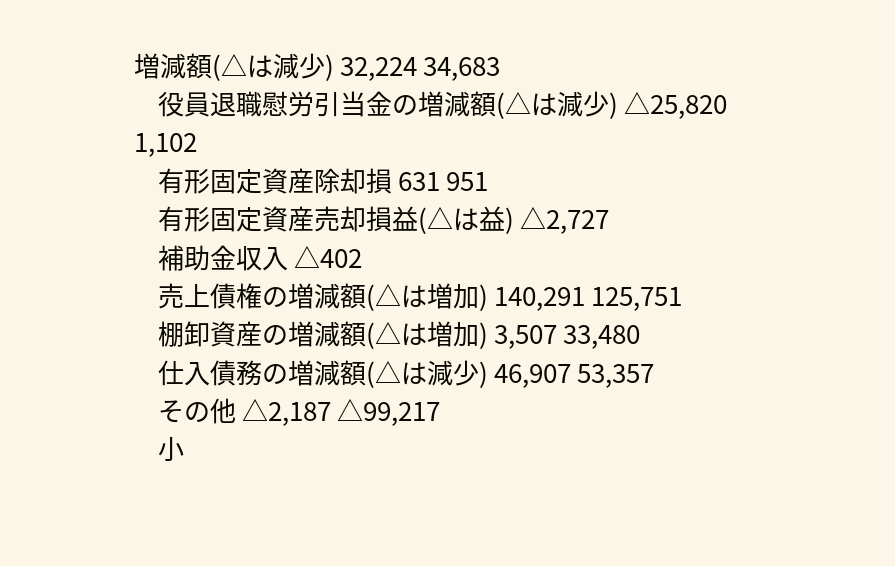増減額(△は減少) 32,224 34,683
    役員退職慰労引当金の増減額(△は減少) △25,820 1,102
    有形固定資産除却損 631 951
    有形固定資産売却損益(△は益) △2,727
    補助金収入 △402
    売上債権の増減額(△は増加) 140,291 125,751
    棚卸資産の増減額(△は増加) 3,507 33,480
    仕入債務の増減額(△は減少) 46,907 53,357
    その他 △2,187 △99,217
    小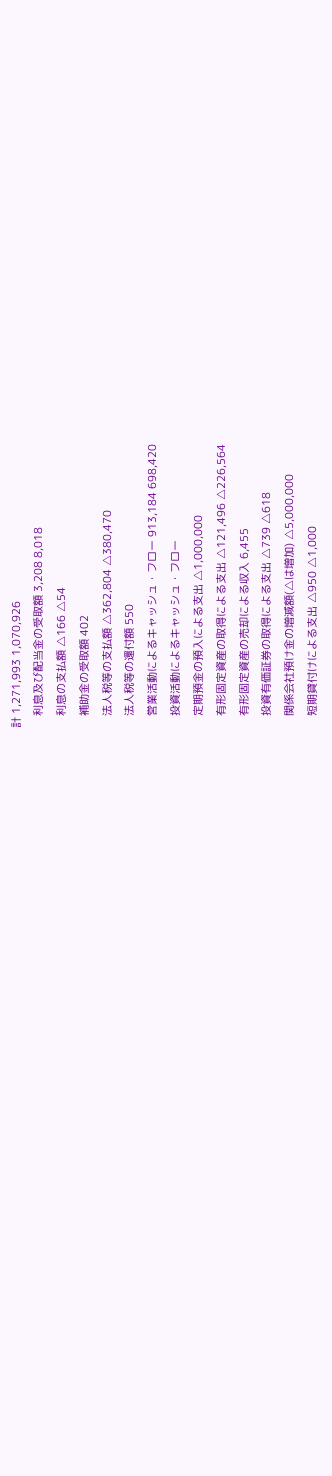計 1,271,993 1,070,926
    利息及び配当金の受取額 3,208 8,018
    利息の支払額 △166 △54
    補助金の受取額 402
    法人税等の支払額 △362,804 △380,470
    法人税等の還付額 550
    営業活動によるキャッシュ・フロー 913,184 698,420
    投資活動によるキャッシュ・フロー
    定期預金の預入による支出 △1,000,000
    有形固定資産の取得による支出 △121,496 △226,564
    有形固定資産の売却による収入 6,455
    投資有価証券の取得による支出 △739 △618
    関係会社預け金の増減額(△は増加) △5,000,000
    短期貸付けによる支出 △950 △1,000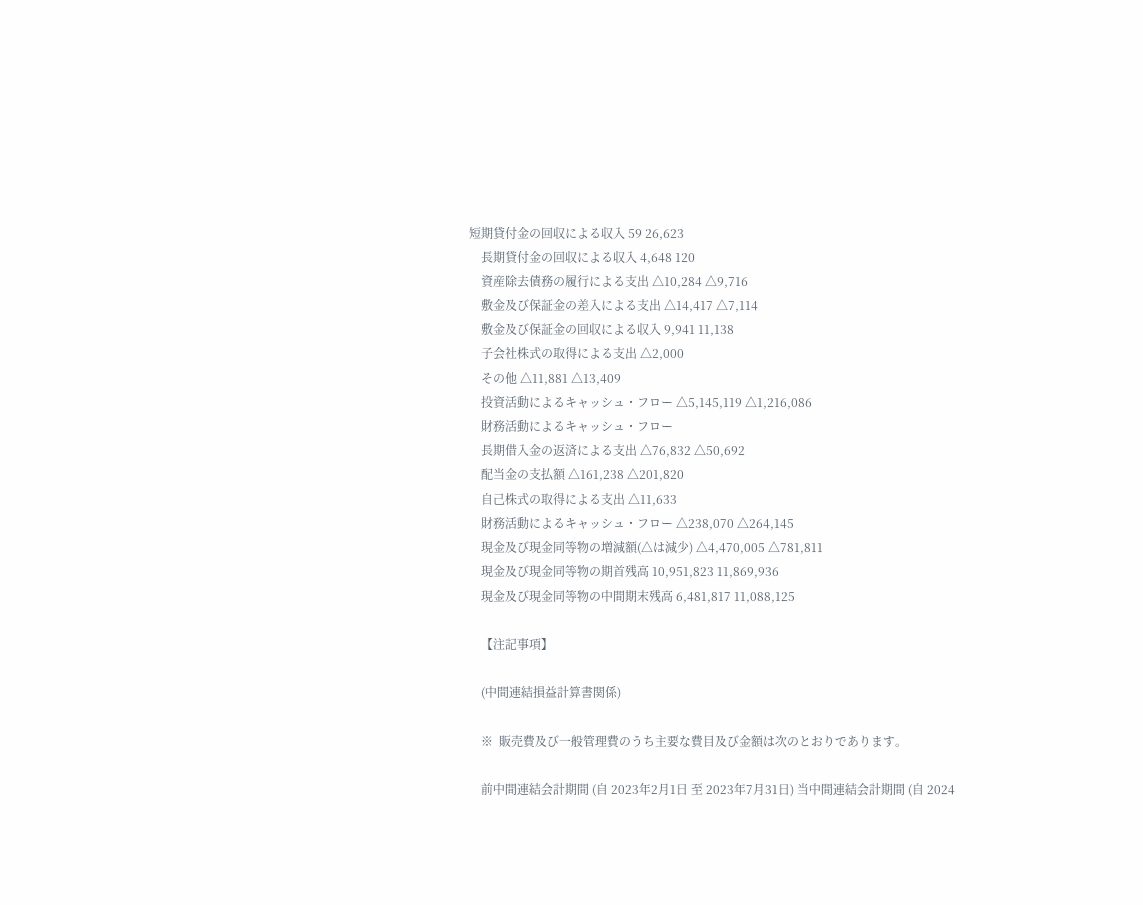短期貸付金の回収による収入 59 26,623
    長期貸付金の回収による収入 4,648 120
    資産除去債務の履行による支出 △10,284 △9,716
    敷金及び保証金の差入による支出 △14,417 △7,114
    敷金及び保証金の回収による収入 9,941 11,138
    子会社株式の取得による支出 △2,000
    その他 △11,881 △13,409
    投資活動によるキャッシュ・フロー △5,145,119 △1,216,086
    財務活動によるキャッシュ・フロー
    長期借入金の返済による支出 △76,832 △50,692
    配当金の支払額 △161,238 △201,820
    自己株式の取得による支出 △11,633
    財務活動によるキャッシュ・フロー △238,070 △264,145
    現金及び現金同等物の増減額(△は減少) △4,470,005 △781,811
    現金及び現金同等物の期首残高 10,951,823 11,869,936
    現金及び現金同等物の中間期末残高 6,481,817 11,088,125

    【注記事項】

    (中間連結損益計算書関係)

    ※  販売費及び一般管理費のうち主要な費目及び金額は次のとおりであります。

    前中間連結会計期間 (自 2023年2月1日 至 2023年7月31日) 当中間連結会計期間 (自 2024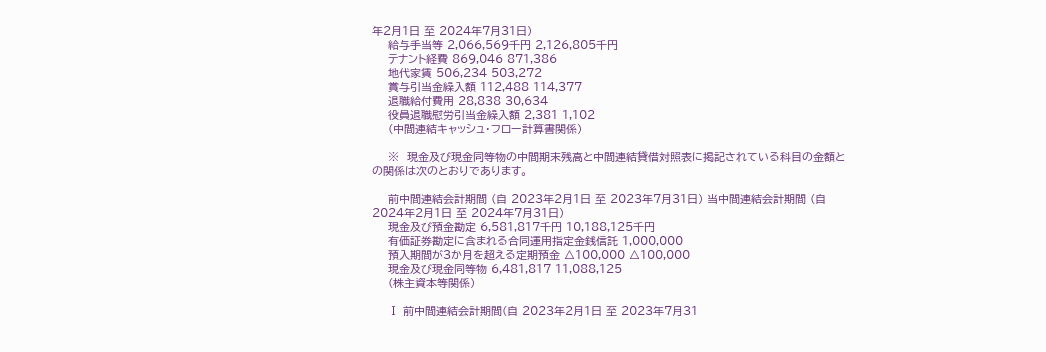年2月1日 至 2024年7月31日)
    給与手当等 2,066,569千円 2,126,805千円
    テナント経費 869,046 871,386
    地代家賃 506,234 503,272
    賞与引当金繰入額 112,488 114,377
    退職給付費用 28,838 30,634
    役員退職慰労引当金繰入額 2,381 1,102
    (中間連結キャッシュ・フロー計算書関係)

    ※  現金及び現金同等物の中間期末残高と中間連結貸借対照表に掲記されている科目の金額との関係は次のとおりであります。

    前中間連結会計期間 (自 2023年2月1日 至 2023年7月31日) 当中間連結会計期間 (自 2024年2月1日 至 2024年7月31日)
    現金及び預金勘定 6,581,817千円 10,188,125千円
    有価証券勘定に含まれる合同運用指定金銭信託 1,000,000
    預入期間が3か月を超える定期預金 △100,000 △100,000
    現金及び現金同等物 6,481,817 11,088,125
    (株主資本等関係)

    Ⅰ 前中間連結会計期間(自 2023年2月1日 至 2023年7月31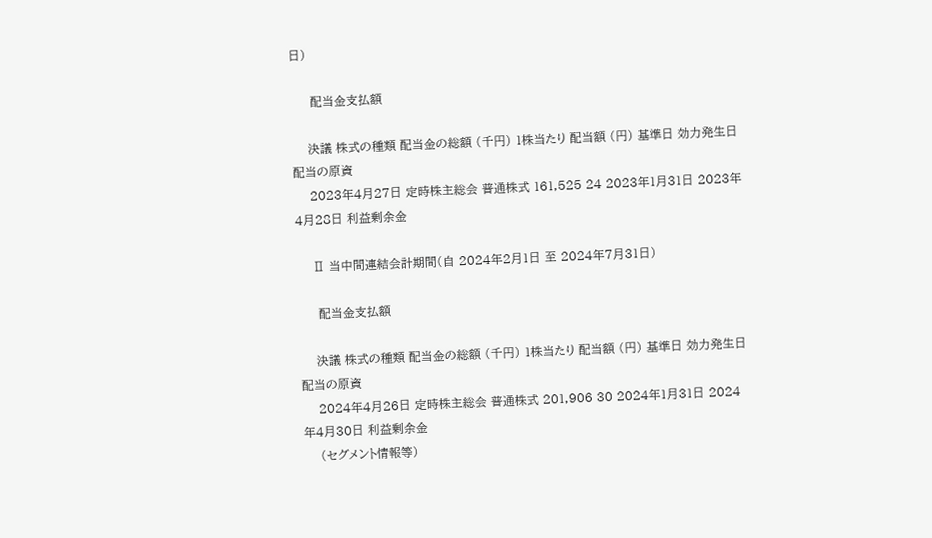日)

     配当金支払額

    決議 株式の種類 配当金の総額 (千円) 1株当たり 配当額 (円) 基準日 効力発生日 配当の原資
    2023年4月27日 定時株主総会 普通株式 161,525 24 2023年1月31日 2023年4月28日 利益剰余金

    Ⅱ 当中間連結会計期間(自 2024年2月1日 至 2024年7月31日)

     配当金支払額

    決議 株式の種類 配当金の総額 (千円) 1株当たり 配当額 (円) 基準日 効力発生日 配当の原資
    2024年4月26日 定時株主総会 普通株式 201,906 30 2024年1月31日 2024年4月30日 利益剰余金
    (セグメント情報等)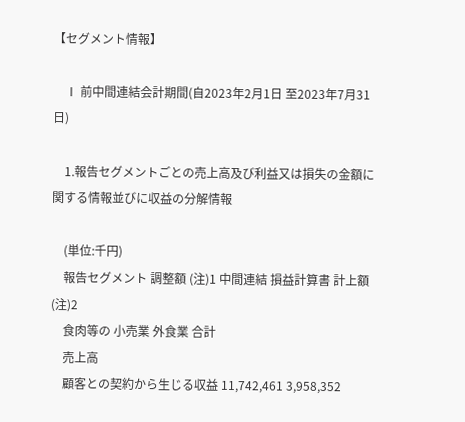【セグメント情報】

    Ⅰ 前中間連結会計期間(自2023年2月1日 至2023年7月31日)

    1.報告セグメントごとの売上高及び利益又は損失の金額に関する情報並びに収益の分解情報

    (単位:千円)
    報告セグメント 調整額 (注)1 中間連結 損益計算書 計上額 (注)2
    食肉等の 小売業 外食業 合計
    売上高
    顧客との契約から生じる収益 11,742,461 3,958,352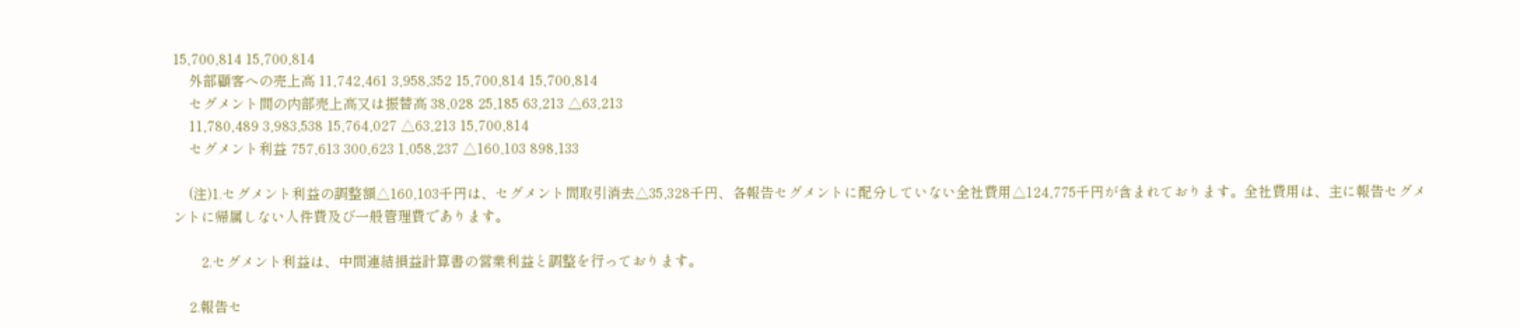15,700,814 15,700,814
    外部顧客への売上高 11,742,461 3,958,352 15,700,814 15,700,814
    セグメント間の内部売上高又は振替高 38,028 25,185 63,213 △63,213
    11,780,489 3,983,538 15,764,027 △63,213 15,700,814
    セグメント利益 757,613 300,623 1,058,237 △160,103 898,133

    (注)1.セグメント利益の調整額△160,103千円は、セグメント間取引消去△35,328千円、各報告セグメントに配分していない全社費用△124,775千円が含まれております。全社費用は、主に報告セグメントに帰属しない人件費及び一般管理費であります。

       2.セグメント利益は、中間連結損益計算書の営業利益と調整を行っております。

    2.報告セ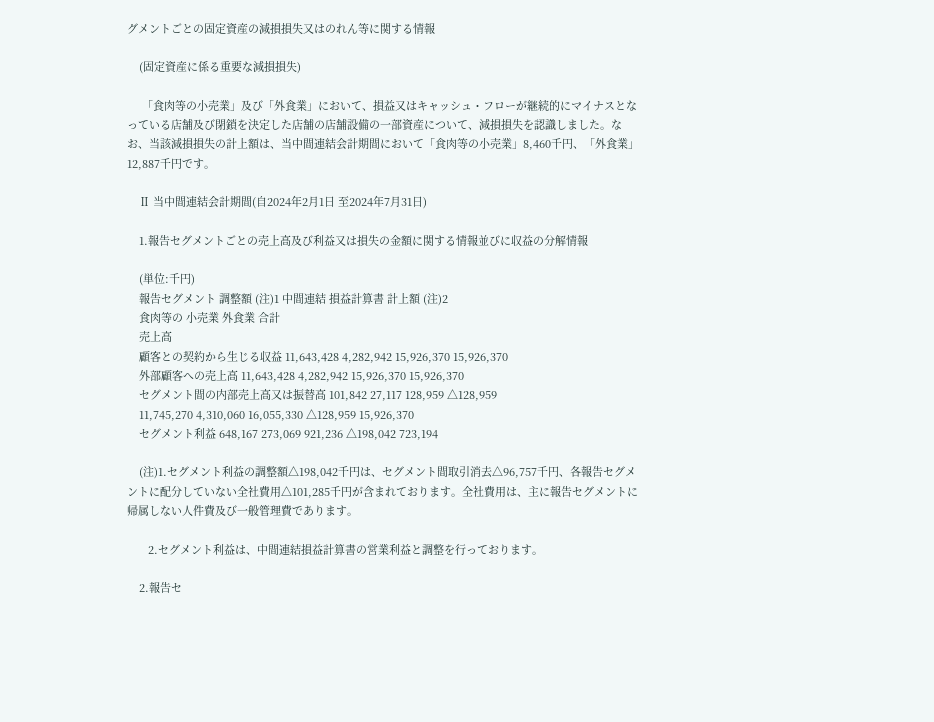グメントごとの固定資産の減損損失又はのれん等に関する情報

    (固定資産に係る重要な減損損失)

     「食肉等の小売業」及び「外食業」において、損益又はキャッシュ・フローが継続的にマイナスとなっている店舗及び閉鎖を決定した店舗の店舗設備の一部資産について、減損損失を認識しました。なお、当該減損損失の計上額は、当中間連結会計期間において「食肉等の小売業」8,460千円、「外食業」12,887千円です。

    Ⅱ 当中間連結会計期間(自2024年2月1日 至2024年7月31日)

    1.報告セグメントごとの売上高及び利益又は損失の金額に関する情報並びに収益の分解情報

    (単位:千円)
    報告セグメント 調整額 (注)1 中間連結 損益計算書 計上額 (注)2
    食肉等の 小売業 外食業 合計
    売上高
    顧客との契約から生じる収益 11,643,428 4,282,942 15,926,370 15,926,370
    外部顧客への売上高 11,643,428 4,282,942 15,926,370 15,926,370
    セグメント間の内部売上高又は振替高 101,842 27,117 128,959 △128,959
    11,745,270 4,310,060 16,055,330 △128,959 15,926,370
    セグメント利益 648,167 273,069 921,236 △198,042 723,194

    (注)1.セグメント利益の調整額△198,042千円は、セグメント間取引消去△96,757千円、各報告セグメントに配分していない全社費用△101,285千円が含まれております。全社費用は、主に報告セグメントに帰属しない人件費及び一般管理費であります。

       2.セグメント利益は、中間連結損益計算書の営業利益と調整を行っております。

    2.報告セ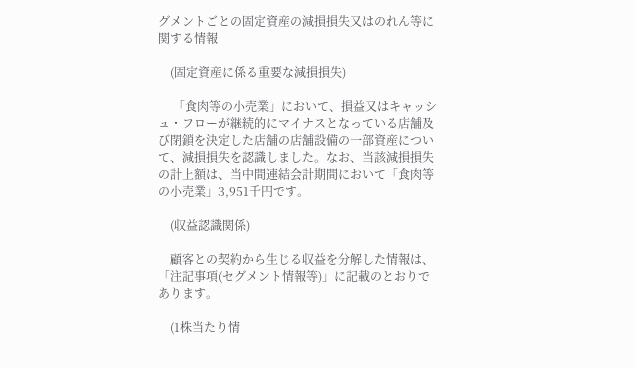グメントごとの固定資産の減損損失又はのれん等に関する情報

    (固定資産に係る重要な減損損失)

     「食肉等の小売業」において、損益又はキャッシュ・フローが継続的にマイナスとなっている店舗及び閉鎖を決定した店舗の店舗設備の一部資産について、減損損失を認識しました。なお、当該減損損失の計上額は、当中間連結会計期間において「食肉等の小売業」3,951千円です。

    (収益認識関係)

    顧客との契約から生じる収益を分解した情報は、「注記事項(セグメント情報等)」に記載のとおりであります。

    (1株当たり情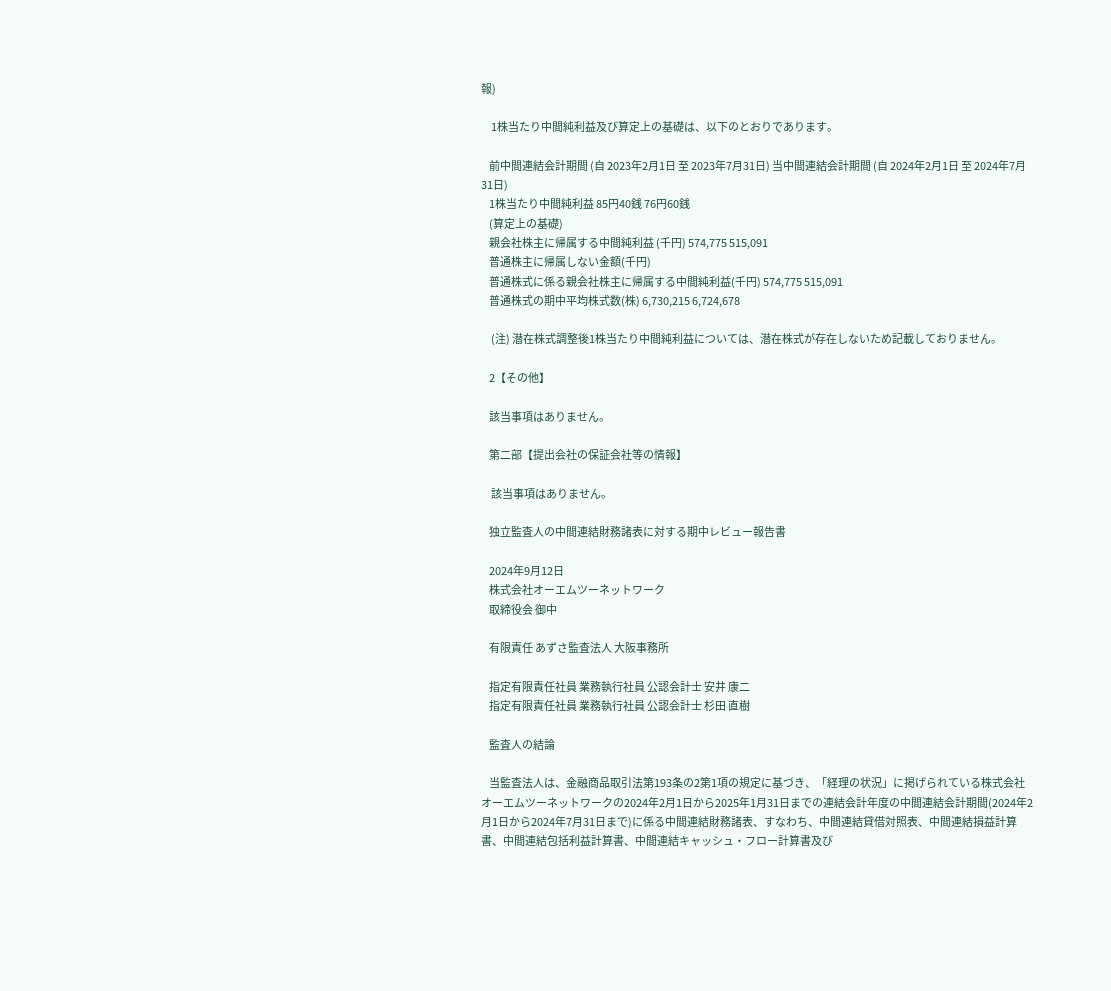報)

     1株当たり中間純利益及び算定上の基礎は、以下のとおりであります。

    前中間連結会計期間 (自 2023年2月1日 至 2023年7月31日) 当中間連結会計期間 (自 2024年2月1日 至 2024年7月31日)
    1株当たり中間純利益 85円40銭 76円60銭
    (算定上の基礎)
    親会社株主に帰属する中間純利益 (千円) 574,775 515,091
    普通株主に帰属しない金額(千円)
    普通株式に係る親会社株主に帰属する中間純利益(千円) 574,775 515,091
    普通株式の期中平均株式数(株) 6,730,215 6,724,678

     (注) 潜在株式調整後1株当たり中間純利益については、潜在株式が存在しないため記載しておりません。

    2【その他】

    該当事項はありません。

    第二部【提出会社の保証会社等の情報】

     該当事項はありません。

    独立監査人の中間連結財務諸表に対する期中レビュー報告書

    2024年9月12日
    株式会社オーエムツーネットワーク
    取締役会 御中

    有限責任 あずさ監査法人 大阪事務所

    指定有限責任社員 業務執行社員 公認会計士 安井 康二
    指定有限責任社員 業務執行社員 公認会計士 杉田 直樹

    監査人の結論

    当監査法人は、金融商品取引法第193条の2第1項の規定に基づき、「経理の状況」に掲げられている株式会社オーエムツーネットワークの2024年2月1日から2025年1月31日までの連結会計年度の中間連結会計期間(2024年2月1日から2024年7月31日まで)に係る中間連結財務諸表、すなわち、中間連結貸借対照表、中間連結損益計算書、中間連結包括利益計算書、中間連結キャッシュ・フロー計算書及び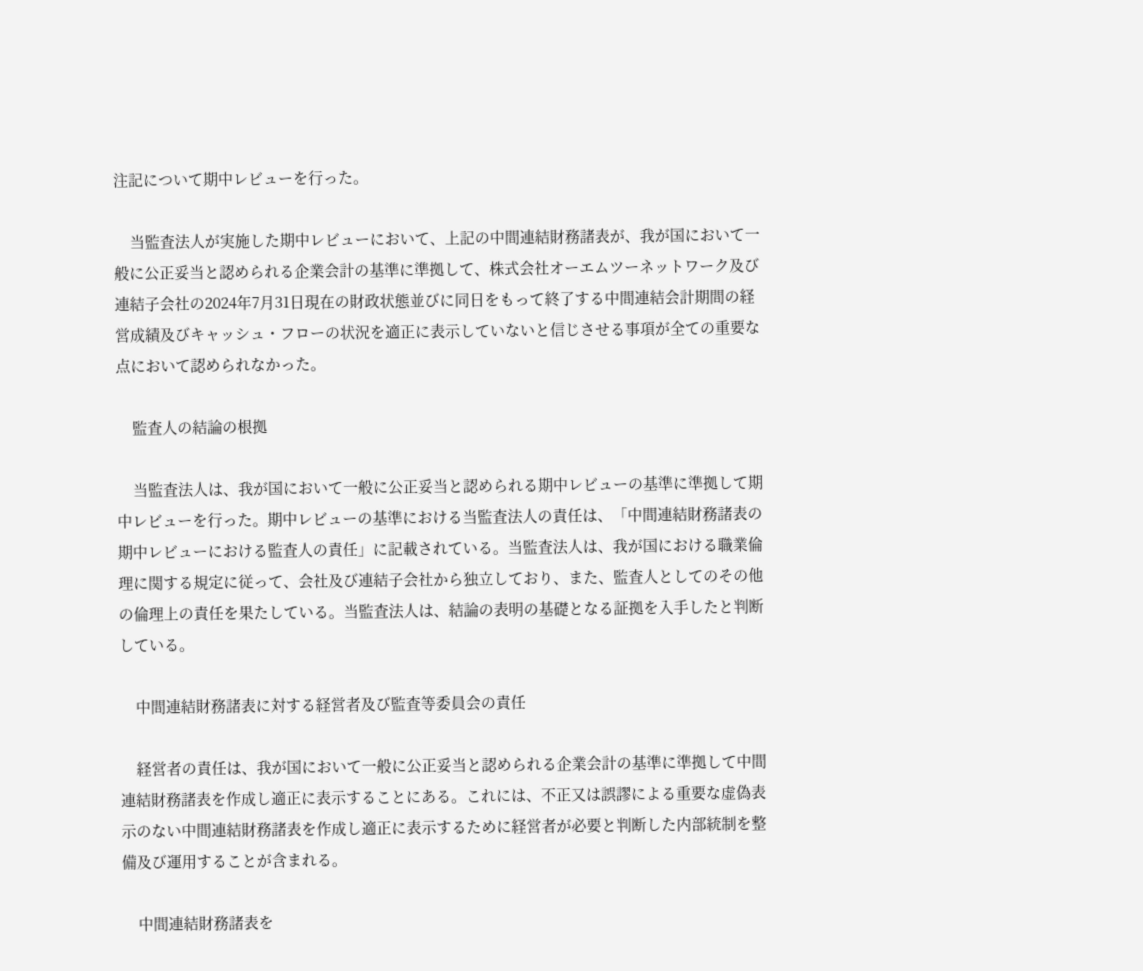注記について期中レビューを行った。

    当監査法人が実施した期中レビューにおいて、上記の中間連結財務諸表が、我が国において一般に公正妥当と認められる企業会計の基準に準拠して、株式会社オーエムツーネットワーク及び連結子会社の2024年7月31日現在の財政状態並びに同日をもって終了する中間連結会計期間の経営成績及びキャッシュ・フローの状況を適正に表示していないと信じさせる事項が全ての重要な点において認められなかった。

    監査人の結論の根拠

    当監査法人は、我が国において一般に公正妥当と認められる期中レビューの基準に準拠して期中レビューを行った。期中レビューの基準における当監査法人の責任は、「中間連結財務諸表の期中レビューにおける監査人の責任」に記載されている。当監査法人は、我が国における職業倫理に関する規定に従って、会社及び連結子会社から独立しており、また、監査人としてのその他の倫理上の責任を果たしている。当監査法人は、結論の表明の基礎となる証拠を入手したと判断している。

    中間連結財務諸表に対する経営者及び監査等委員会の責任

    経営者の責任は、我が国において一般に公正妥当と認められる企業会計の基準に準拠して中間連結財務諸表を作成し適正に表示することにある。これには、不正又は誤謬による重要な虚偽表示のない中間連結財務諸表を作成し適正に表示するために経営者が必要と判断した内部統制を整備及び運用することが含まれる。

    中間連結財務諸表を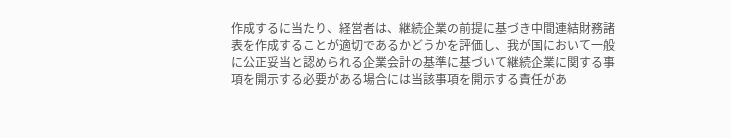作成するに当たり、経営者は、継続企業の前提に基づき中間連結財務諸表を作成することが適切であるかどうかを評価し、我が国において一般に公正妥当と認められる企業会計の基準に基づいて継続企業に関する事項を開示する必要がある場合には当該事項を開示する責任があ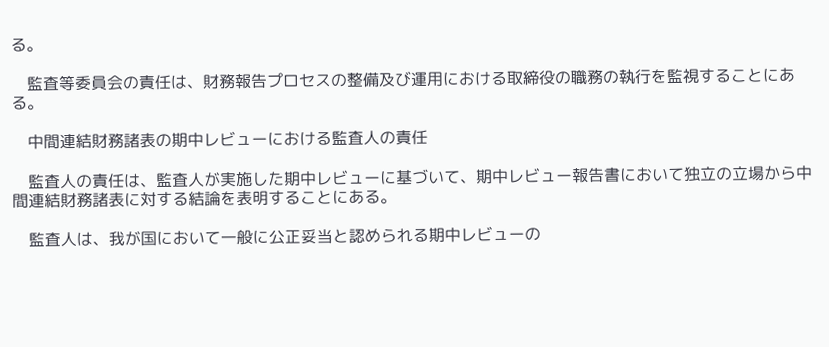る。

    監査等委員会の責任は、財務報告プロセスの整備及び運用における取締役の職務の執行を監視することにある。

    中間連結財務諸表の期中レビューにおける監査人の責任

    監査人の責任は、監査人が実施した期中レビューに基づいて、期中レビュー報告書において独立の立場から中間連結財務諸表に対する結論を表明することにある。

    監査人は、我が国において一般に公正妥当と認められる期中レビューの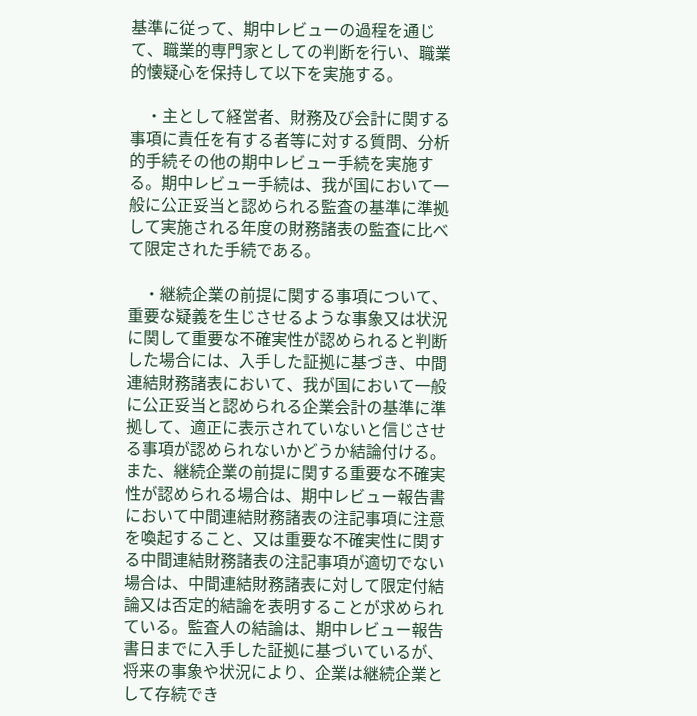基準に従って、期中レビューの過程を通じて、職業的専門家としての判断を行い、職業的懐疑心を保持して以下を実施する。

    ・主として経営者、財務及び会計に関する事項に責任を有する者等に対する質問、分析的手続その他の期中レビュー手続を実施する。期中レビュー手続は、我が国において一般に公正妥当と認められる監査の基準に準拠して実施される年度の財務諸表の監査に比べて限定された手続である。

    ・継続企業の前提に関する事項について、重要な疑義を生じさせるような事象又は状況に関して重要な不確実性が認められると判断した場合には、入手した証拠に基づき、中間連結財務諸表において、我が国において一般に公正妥当と認められる企業会計の基準に準拠して、適正に表示されていないと信じさせる事項が認められないかどうか結論付ける。また、継続企業の前提に関する重要な不確実性が認められる場合は、期中レビュー報告書において中間連結財務諸表の注記事項に注意を喚起すること、又は重要な不確実性に関する中間連結財務諸表の注記事項が適切でない場合は、中間連結財務諸表に対して限定付結論又は否定的結論を表明することが求められている。監査人の結論は、期中レビュー報告書日までに入手した証拠に基づいているが、将来の事象や状況により、企業は継続企業として存続でき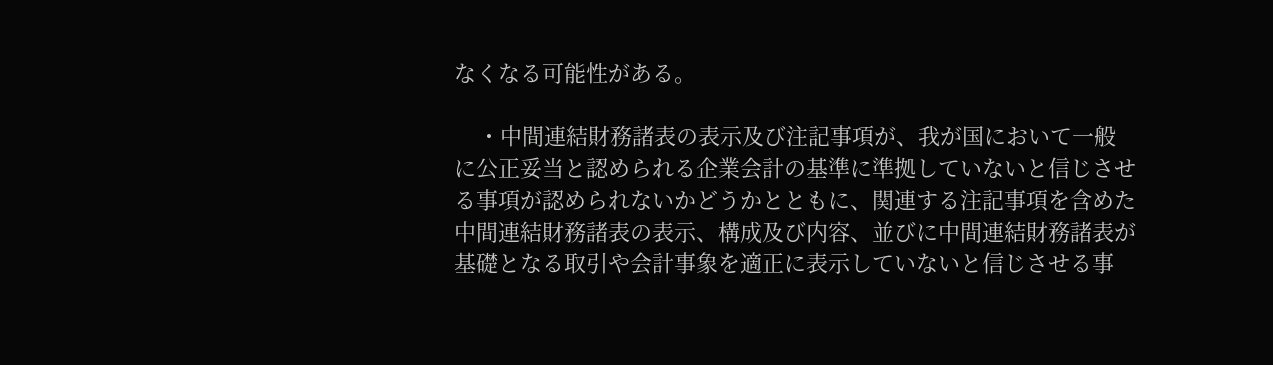なくなる可能性がある。

    ・中間連結財務諸表の表示及び注記事項が、我が国において一般に公正妥当と認められる企業会計の基準に準拠していないと信じさせる事項が認められないかどうかとともに、関連する注記事項を含めた中間連結財務諸表の表示、構成及び内容、並びに中間連結財務諸表が基礎となる取引や会計事象を適正に表示していないと信じさせる事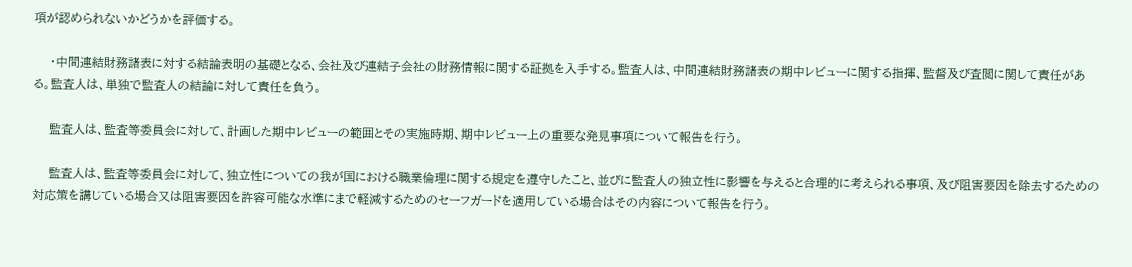項が認められないかどうかを評価する。

    ・中間連結財務諸表に対する結論表明の基礎となる、会社及び連結子会社の財務情報に関する証拠を入手する。監査人は、中間連結財務諸表の期中レビューに関する指揮、監督及び査閲に関して責任がある。監査人は、単独で監査人の結論に対して責任を負う。

    監査人は、監査等委員会に対して、計画した期中レビューの範囲とその実施時期、期中レビュー上の重要な発見事項について報告を行う。

    監査人は、監査等委員会に対して、独立性についての我が国における職業倫理に関する規定を遵守したこと、並びに監査人の独立性に影響を与えると合理的に考えられる事項、及び阻害要因を除去するための対応策を講じている場合又は阻害要因を許容可能な水準にまで軽減するためのセーフガードを適用している場合はその内容について報告を行う。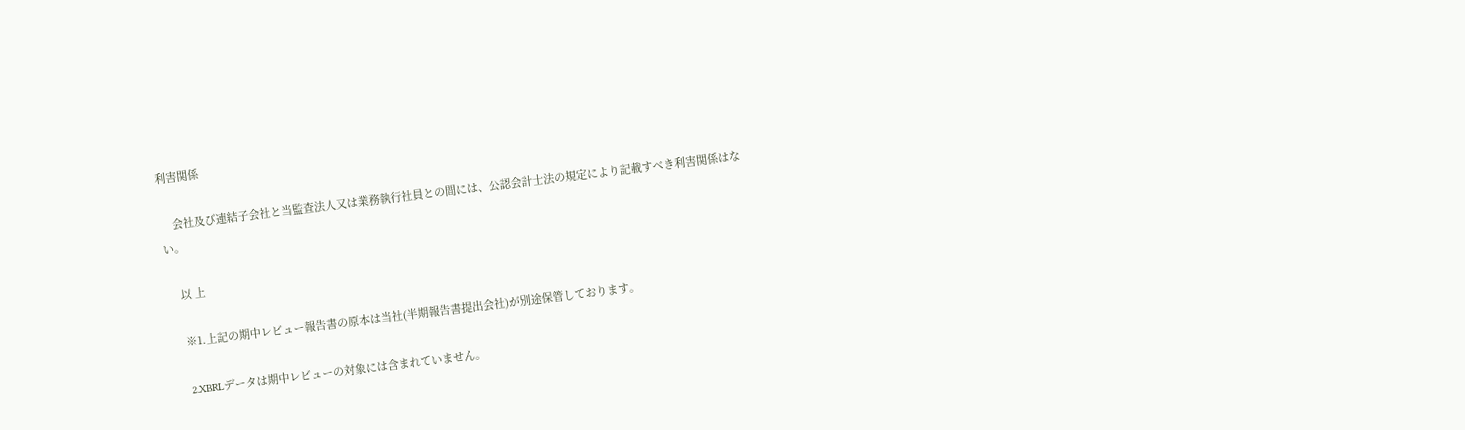利害関係

    会社及び連結子会社と当監査法人又は業務執行社員との間には、公認会計士法の規定により記載すべき利害関係はない。

    以 上

    ※1.上記の期中レビュー報告書の原本は当社(半期報告書提出会社)が別途保管しております。

    2.XBRLデータは期中レビューの対象には含まれていません。